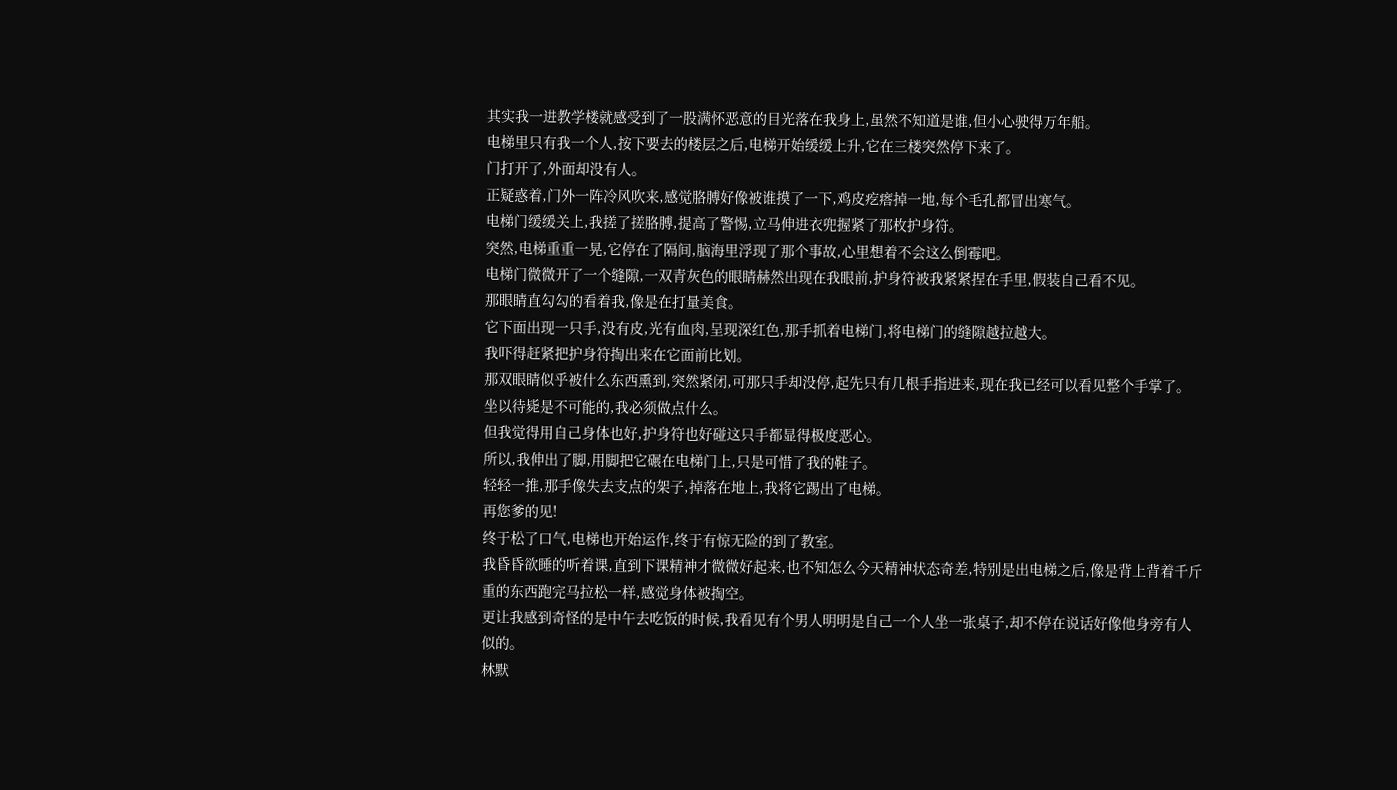其实我一进教学楼就感受到了一股满怀恶意的目光落在我身上,虽然不知道是谁,但小心驶得万年船。
电梯里只有我一个人,按下要去的楼层之后,电梯开始缓缓上升,它在三楼突然停下来了。
门打开了,外面却没有人。
正疑惑着,门外一阵冷风吹来,感觉胳膊好像被谁摸了一下,鸡皮疙瘩掉一地,每个毛孔都冒出寒气。
电梯门缓缓关上,我搓了搓胳膊,提高了警惕,立马伸进衣兜握紧了那枚护身符。
突然,电梯重重一晃,它停在了隔间,脑海里浮现了那个事故,心里想着不会这么倒霉吧。
电梯门微微开了一个缝隙,一双青灰色的眼睛赫然出现在我眼前,护身符被我紧紧捏在手里,假装自己看不见。
那眼睛直勾勾的看着我,像是在打量美食。
它下面出现一只手,没有皮,光有血肉,呈现深红色,那手抓着电梯门,将电梯门的缝隙越拉越大。
我吓得赶紧把护身符掏出来在它面前比划。
那双眼睛似乎被什么东西熏到,突然紧闭,可那只手却没停,起先只有几根手指进来,现在我已经可以看见整个手掌了。
坐以待毙是不可能的,我必须做点什么。
但我觉得用自己身体也好,护身符也好碰这只手都显得极度恶心。
所以,我伸出了脚,用脚把它碾在电梯门上,只是可惜了我的鞋子。
轻轻一推,那手像失去支点的架子,掉落在地上,我将它踢出了电梯。
再您爹的见!
终于松了口气,电梯也开始运作,终于有惊无险的到了教室。
我昏昏欲睡的听着课,直到下课精神才微微好起来,也不知怎么今天精神状态奇差,特别是出电梯之后,像是背上背着千斤重的东西跑完马拉松一样,感觉身体被掏空。
更让我感到奇怪的是中午去吃饭的时候,我看见有个男人明明是自己一个人坐一张桌子,却不停在说话好像他身旁有人似的。
林默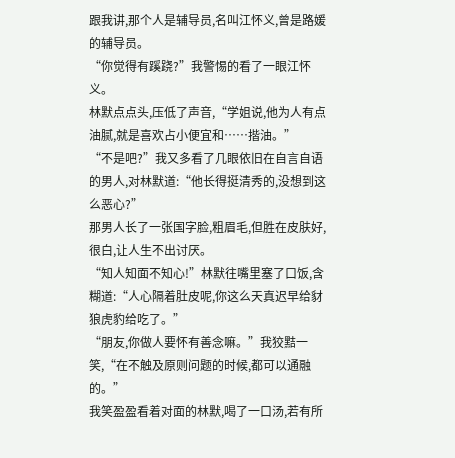跟我讲,那个人是辅导员,名叫江怀义,曾是路媛的辅导员。
“你觉得有蹊跷?”我警惕的看了一眼江怀义。
林默点点头,压低了声音,“学姐说,他为人有点油腻,就是喜欢占小便宜和……揩油。”
“不是吧?”我又多看了几眼依旧在自言自语的男人,对林默道:“他长得挺清秀的,没想到这么恶心?”
那男人长了一张国字脸,粗眉毛,但胜在皮肤好,很白,让人生不出讨厌。
“知人知面不知心!”林默往嘴里塞了口饭,含糊道:“人心隔着肚皮呢,你这么天真迟早给豺狼虎豹给吃了。”
“朋友,你做人要怀有善念嘛。”我狡黠一笑,“在不触及原则问题的时候,都可以通融的。”
我笑盈盈看着对面的林默,喝了一口汤,若有所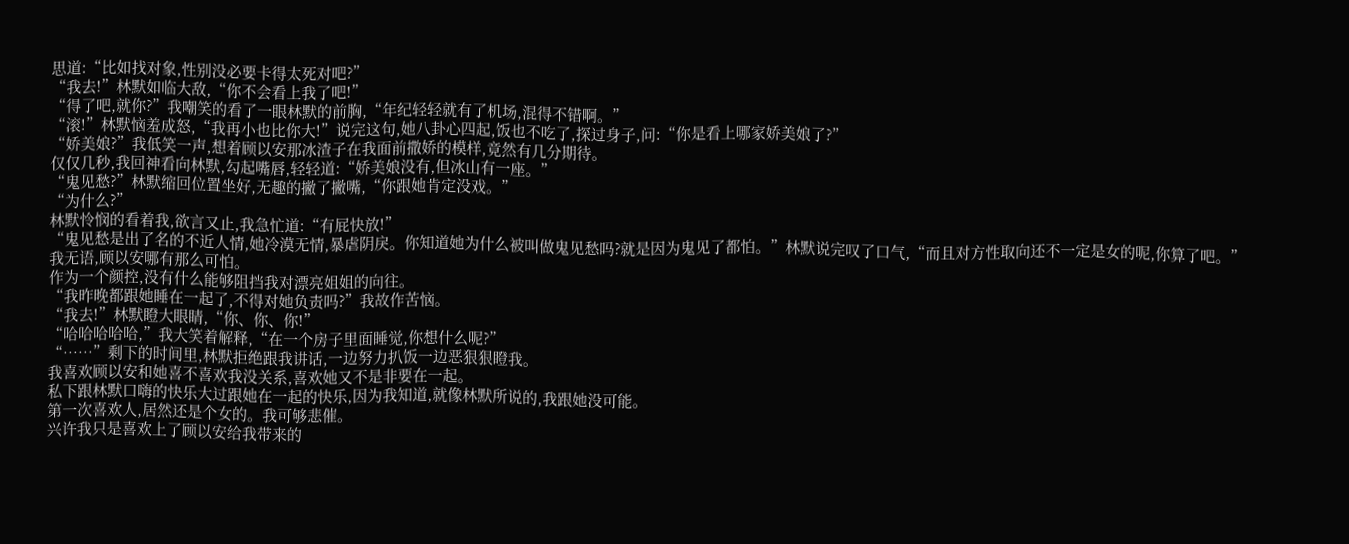思道:“比如找对象,性别没必要卡得太死对吧?”
“我去!”林默如临大敌,“你不会看上我了吧!”
“得了吧,就你?”我嘲笑的看了一眼林默的前胸,“年纪轻轻就有了机场,混得不错啊。”
“滚!”林默恼羞成怒,“我再小也比你大!”说完这句,她八卦心四起,饭也不吃了,探过身子,问:“你是看上哪家娇美娘了?”
“娇美娘?”我低笑一声,想着顾以安那冰渣子在我面前撒娇的模样,竟然有几分期待。
仅仅几秒,我回神看向林默,勾起嘴唇,轻轻道:“娇美娘没有,但冰山有一座。”
“鬼见愁?”林默缩回位置坐好,无趣的撇了撇嘴,“你跟她肯定没戏。”
“为什么?”
林默怜悯的看着我,欲言又止,我急忙道:“有屁快放!”
“鬼见愁是出了名的不近人情,她冷漠无情,暴虐阴戾。你知道她为什么被叫做鬼见愁吗?就是因为鬼见了都怕。”林默说完叹了口气,“而且对方性取向还不一定是女的呢,你算了吧。”
我无语,顾以安哪有那么可怕。
作为一个颜控,没有什么能够阻挡我对漂亮姐姐的向往。
“我昨晚都跟她睡在一起了,不得对她负责吗?”我故作苦恼。
“我去!”林默瞪大眼睛,“你、你、你!”
“哈哈哈哈哈,”我大笑着解释,“在一个房子里面睡觉,你想什么呢?”
“……”剩下的时间里,林默拒绝跟我讲话,一边努力扒饭一边恶狠狠瞪我。
我喜欢顾以安和她喜不喜欢我没关系,喜欢她又不是非要在一起。
私下跟林默口嗨的快乐大过跟她在一起的快乐,因为我知道,就像林默所说的,我跟她没可能。
第一次喜欢人,居然还是个女的。我可够悲催。
兴许我只是喜欢上了顾以安给我带来的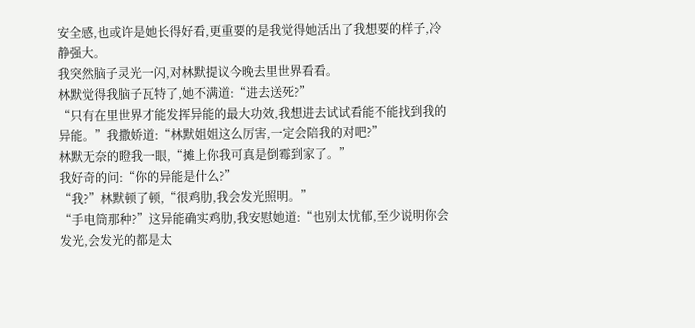安全感,也或许是她长得好看,更重要的是我觉得她活出了我想要的样子,冷静强大。
我突然脑子灵光一闪,对林默提议今晚去里世界看看。
林默觉得我脑子瓦特了,她不满道:“进去送死?”
“只有在里世界才能发挥异能的最大功效,我想进去试试看能不能找到我的异能。”我撒娇道:“林默姐姐这么厉害,一定会陪我的对吧?”
林默无奈的瞪我一眼,“摊上你我可真是倒霉到家了。”
我好奇的问:“你的异能是什么?”
“我?”林默顿了顿,“很鸡肋,我会发光照明。”
“手电筒那种?”这异能确实鸡肋,我安慰她道:“也别太忧郁,至少说明你会发光,会发光的都是太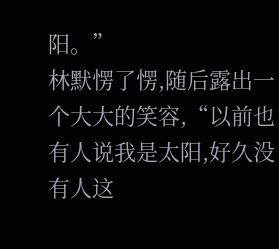阳。”
林默愣了愣,随后露出一个大大的笑容,“以前也有人说我是太阳,好久没有人这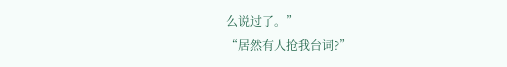么说过了。”
“居然有人抢我台词?”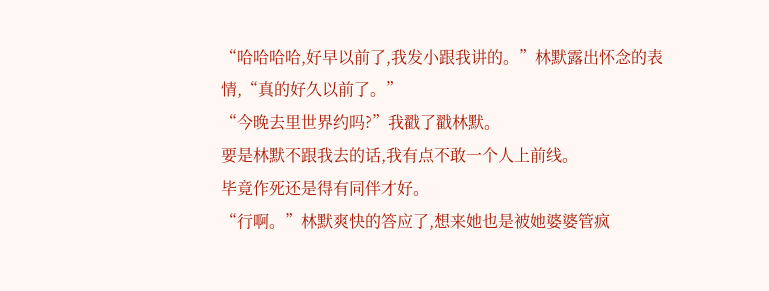“哈哈哈哈,好早以前了,我发小跟我讲的。”林默露出怀念的表情,“真的好久以前了。”
“今晚去里世界约吗?”我戳了戳林默。
要是林默不跟我去的话,我有点不敢一个人上前线。
毕竟作死还是得有同伴才好。
“行啊。”林默爽快的答应了,想来她也是被她婆婆管疯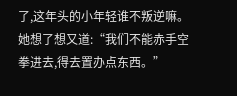了,这年头的小年轻谁不叛逆嘛。
她想了想又道:“我们不能赤手空拳进去,得去置办点东西。”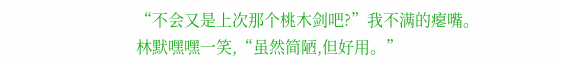“不会又是上次那个桃木剑吧?”我不满的瘪嘴。
林默嘿嘿一笑,“虽然简陋,但好用。”